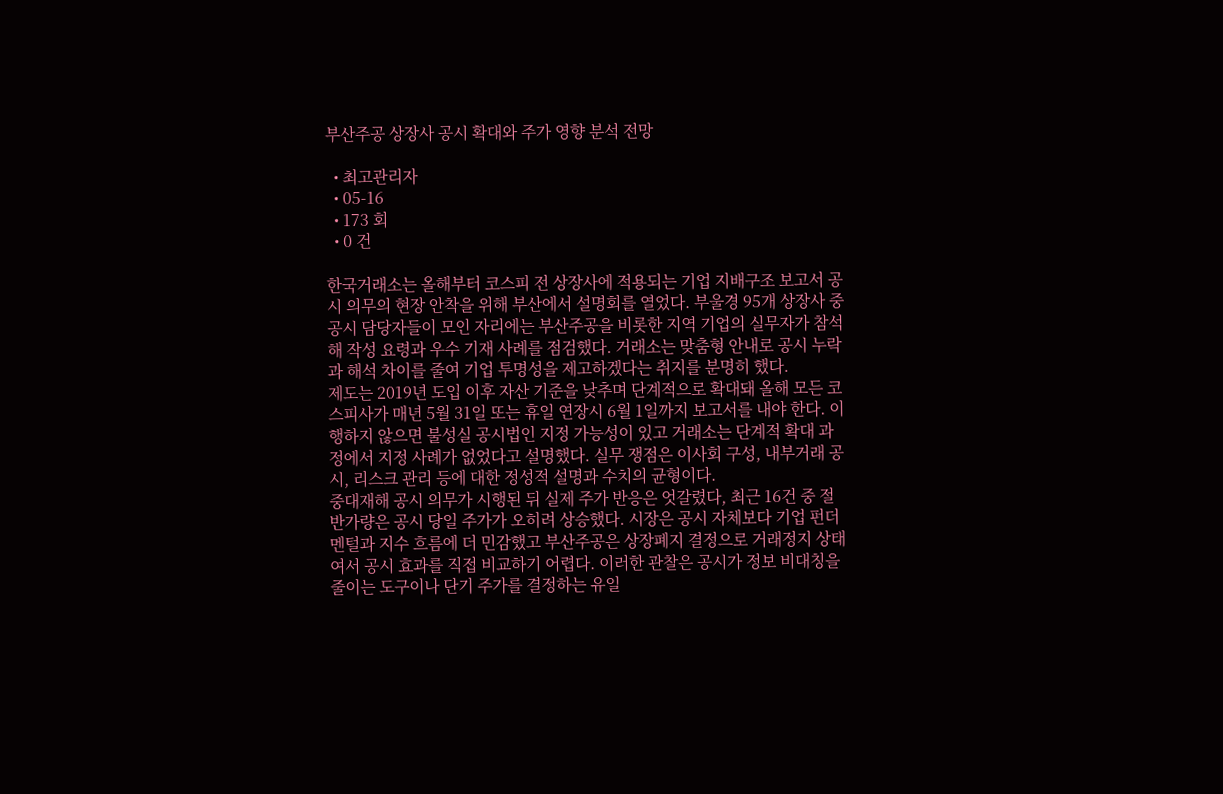부산주공 상장사 공시 확대와 주가 영향 분석 전망

  • 최고관리자
  • 05-16
  • 173 회
  • 0 건

한국거래소는 올해부터 코스피 전 상장사에 적용되는 기업 지배구조 보고서 공시 의무의 현장 안착을 위해 부산에서 설명회를 열었다. 부울경 95개 상장사 중 공시 담당자들이 모인 자리에는 부산주공을 비롯한 지역 기업의 실무자가 참석해 작성 요령과 우수 기재 사례를 점검했다. 거래소는 맞춤형 안내로 공시 누락과 해석 차이를 줄여 기업 투명성을 제고하겠다는 취지를 분명히 했다.
제도는 2019년 도입 이후 자산 기준을 낮추며 단계적으로 확대돼 올해 모든 코스피사가 매년 5월 31일 또는 휴일 연장시 6월 1일까지 보고서를 내야 한다. 이행하지 않으면 불성실 공시법인 지정 가능성이 있고 거래소는 단계적 확대 과정에서 지정 사례가 없었다고 설명했다. 실무 쟁점은 이사회 구성, 내부거래 공시, 리스크 관리 등에 대한 정성적 설명과 수치의 균형이다.
중대재해 공시 의무가 시행된 뒤 실제 주가 반응은 엇갈렸다, 최근 16건 중 절반가량은 공시 당일 주가가 오히려 상승했다. 시장은 공시 자체보다 기업 펀더멘털과 지수 흐름에 더 민감했고 부산주공은 상장폐지 결정으로 거래정지 상태여서 공시 효과를 직접 비교하기 어렵다. 이러한 관찰은 공시가 정보 비대칭을 줄이는 도구이나 단기 주가를 결정하는 유일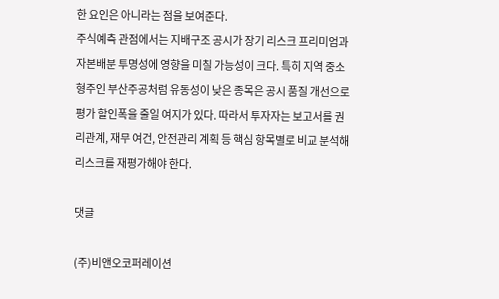한 요인은 아니라는 점을 보여준다.
주식예측 관점에서는 지배구조 공시가 장기 리스크 프리미엄과 자본배분 투명성에 영향을 미칠 가능성이 크다. 특히 지역 중소형주인 부산주공처럼 유동성이 낮은 종목은 공시 품질 개선으로 평가 할인폭을 줄일 여지가 있다. 따라서 투자자는 보고서를 권리관계, 재무 여건, 안전관리 계획 등 핵심 항목별로 비교 분석해 리스크를 재평가해야 한다.

댓글

(주)비앤오코퍼레이션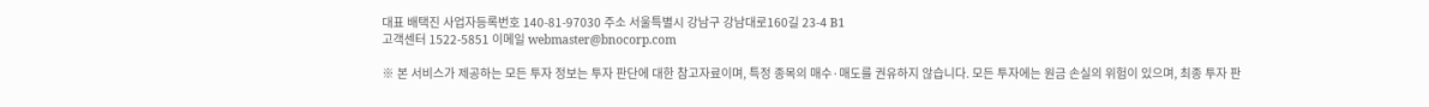대표 배택진 사업자등록번호 140-81-97030 주소 서울특별시 강남구 강남대로160길 23-4 B1
고객센터 1522-5851 이메일 webmaster@bnocorp.com

※ 본 서비스가 제공하는 모든 투자 정보는 투자 판단에 대한 참고자료이며, 특정 종목의 매수·매도를 권유하지 않습니다. 모든 투자에는 원금 손실의 위험이 있으며, 최종 투자 판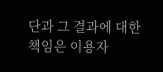단과 그 결과에 대한 책임은 이용자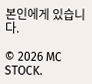본인에게 있습니다.

© 2026 MC STOCK.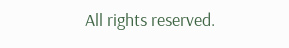All rights reserved.